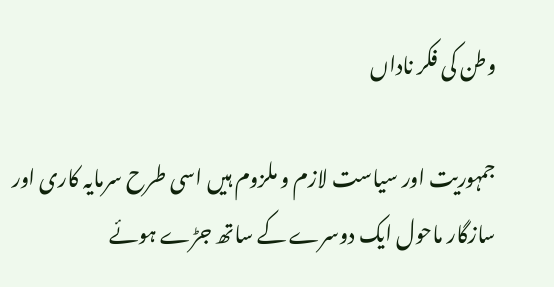وطن کی فکر ناداں

جمہوریت اور سیاست لازم و ملزوم ہیں اسی طرح سرمایہ کاری اور سازگار ماحول ایک دوسرے کے ساتھ جڑے ہوئے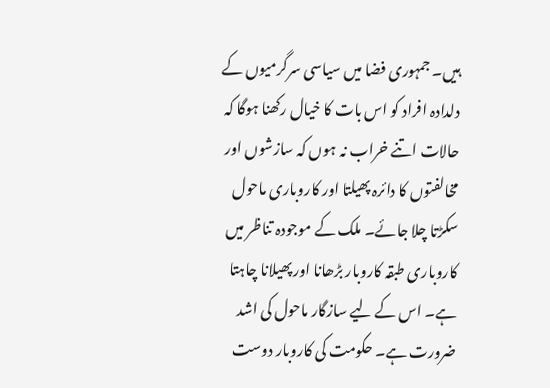ہیں۔ جمہوری فضا میں سیاسی سرگرمیوں کے دلدادہ افراد کو اس بات کا خیال رکھنا ہوگا کہ حالات اتنے خراب نہ ہوں کہ سازشوں اور مخالفتوں کا دائرہ پھیلتا اور کاروباری ماحول سکڑتا چلا جائے۔ ملک کے موجودہ تناظر میں کاروباری طبقہ کاروبار بڑھانا اور پھیلانا چاہتا ہے۔ اس کے لیے سازگار ماحول کی اشد ضرورت ہے۔ حکومت کی کاروبار دوست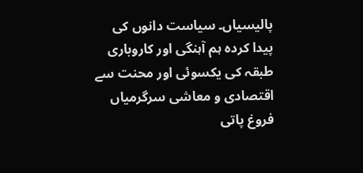پالیسیاں۔ سیاست دانوں کی پیدا کردہ ہم آہنگی اور کاروباری طبقہ کی یکسوئی اور محنت سے اقتصادی و معاشی سرگرمیاں فروغ پاتی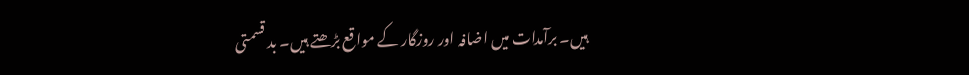ہیں۔ برآمدات میں اضافہ اور روزگار کے مواقع بڑھتے ہیں۔ بد قسمتی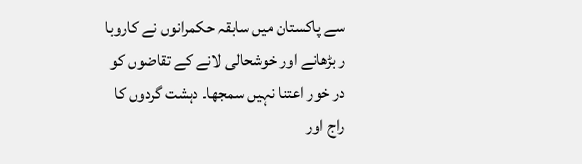سے پاکستان میں سابقہ حکمرانوں نے کاروبا ر بڑھانے اور خوشحالی لانے کے تقاضوں کو در خور اعتنا نہیں سمجھا۔ دہشت گردوں کا راج اور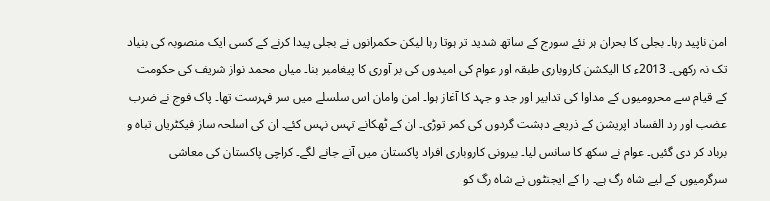امن ناپید رہا۔ بجلی کا بحران ہر نئے سورج کے ساتھ شدید تر ہوتا رہا لیکن حکمرانوں نے بجلی پیدا کرنے کے کسی ایک منصوبہ کی بنیاد تک نہ رکھی۔ 2013ء کا الیکشن کاروباری طبقہ اور عوام کی امیدوں کی بر آوری کا پیغامبر بنا۔ میاں محمد نواز شریف کی حکومت کے قیام سے محرومیوں کے مداوا کی تدابیر اور جد و جہد کا آغاز ہوا۔ امن وامان اس سلسلے میں سر فہرست تھا۔ پاک فوج نے ضرب عضب اور رد الفساد اپریشن کے ذریعے دہشت گردوں کی کمر توڑی۔ ان کے ٹھکانے تہس نہس کئے۔ ان کی اسلحہ ساز فیکٹریاں تباہ و برباد کر دی گئیں۔ عوام نے سکھ کا سانس لیا۔ بیرونی کاروباری افراد پاکستان میں آنے جانے لگے۔ کراچی پاکستان کی معاشی سرگرمیوں کے لیے شاہ رگ ہے۔ را کے ایجنٹوں نے شاہ رگ کو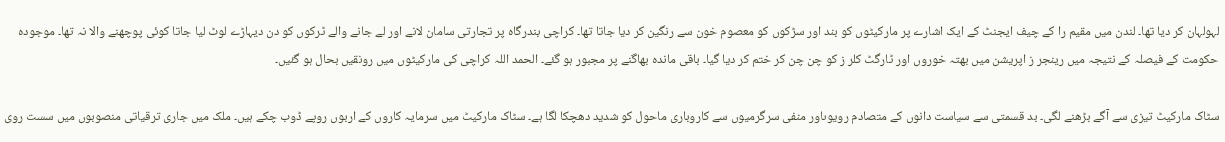لہولہان کر دیا تھا۔ لندن میں مقیم را کے چیف ایجنٹ کے ایک اشارے پر مارکیٹوں کو بند اور سڑکوں کو معصوم خون سے رنگین کر دیا جاتا تھا۔ کراچی بندرگاہ پر تجارتی سامان لانے اور لے جانے والے ٹرکوں کو دن دیہاڑے لوٹ لیا جاتا کوئی پوچھنے والا نہ تھا۔ موجودہ حکومت کے فیصلہ کے نتیجہ میں رینجر ز اپریشن میں بھتہ خوروں اور ٹارگٹ کلر ز کو چن چن کر ختم کر دیا گیا۔ باقی ماندہ بھاگنے پر مجبور ہو گئے۔ الحمد اللہ کراچی کی مارکیٹوں میں رونقیں بحال ہو گئیں۔

سٹاک مارکیٹ تیزی سے آگے بڑھنے لگی۔ بد قسمتی سے سیاست دانوں کے متصادم رویوںاور منفی سرگرمیوں سے کاروباری ماحول کو شدید دھچکا لگا ہے۔ سٹاک مارکیٹ میں سرمایہ کاروں کے اربوں روپے ڈوب چکے ہیں۔ ملک میں جاری ترقیاتی منصوبوں میں سست روی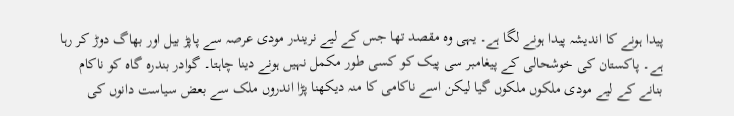پیدا ہونے کا اندیشہ پیدا ہونے لگا ہے۔ یہی وہ مقصد تھا جس کے لیے نریندر مودی عرصہ سے پاپڑ بیل اور بھاگ دوڑ کر رہا ہے۔ پاکستان کی خوشحالی کے پیغامبر سی پیک کو کسی طور مکمل نہیں ہونے دینا چاہتا۔ گوادر بندرہ گاہ کو ناکام بنانے کے لیے مودی ملکوں ملکوں گیا لیکن اسے ناکامی کا منہ دیکھنا پڑا اندروں ملک سے بعض سیاست دانوں کی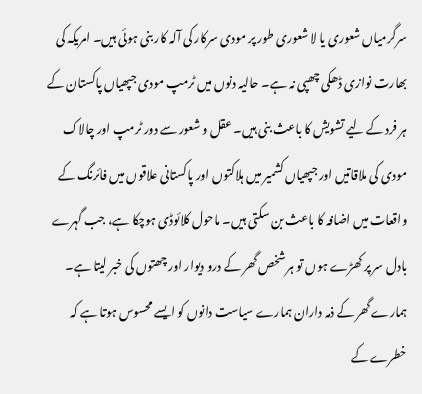سرگرمیاں شعوری یا لا شعوری طور پر مودی سرکار کی آلہ کار بنی ہوئی ہیں۔ امریکہ کی بھارت نوازی ڈھکی چھپی نہ ہے۔ حالیہ دنوں میں ٹرمپ مودی جپھیاں پاکستان کے ہر فرد کے لیے تشویش کا باعث بنی ہیں۔ عقل و شعور سے دور ٹرمپ اور چالاک مودی کی ملاقاتیں اور جپھیاں کشمیر میں ہلاکتوں اور پاکستانی علاقوں میں فائرنگ کے واقعات میں اضافہ کا باعث بن سکتی ہیں۔ ماحول کلائوڈی ہوچکا ہے، جب گہرے بادل سر پر کھڑے ہوں تو ہر شخص گھر کے درو دیوار اور چھتوں کی خبر لیتا ہے۔ ہمارے گھر کے ذمہ داران ہمارے سیاست دانوں کو ایسے محسوس ہوتا ہے کہ خطرے کے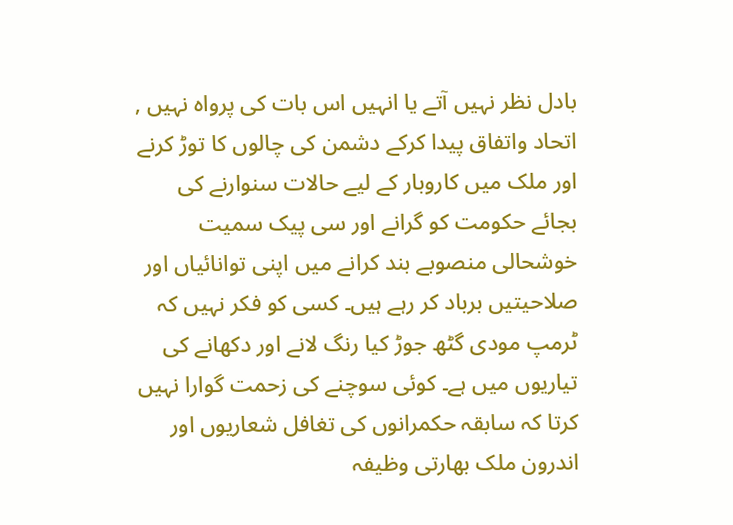بادل نظر نہیں آتے یا انہیں اس بات کی پرواہ نہیں , اتحاد واتفاق پیدا کرکے دشمن کی چالوں کا توڑ کرنے اور ملک میں کاروبار کے لیے حالات سنوارنے کی بجائے حکومت کو گرانے اور سی پیک سمیت خوشحالی منصوبے بند کرانے میں اپنی توانائیاں اور صلاحیتیں برباد کر رہے ہیں۔ کسی کو فکر نہیں کہ ٹرمپ مودی گٹھ جوڑ کیا رنگ لانے اور دکھانے کی تیاریوں میں ہے۔ کوئی سوچنے کی زحمت گوارا نہیں کرتا کہ سابقہ حکمرانوں کی تغافل شعاریوں اور اندرون ملک بھارتی وظیفہ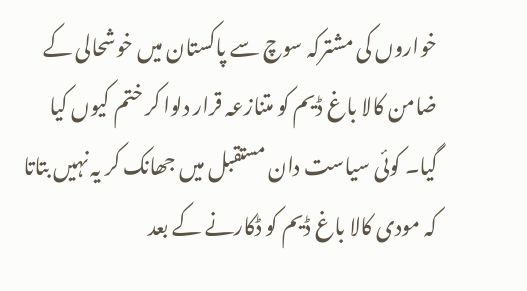خواروں کی مشترکہ سوچ سے پاکستان میں خوشحالی کے ضامن کالا باغ ڈیم کو متنازعہ قرار دلوا کر ختم کیوں کیا گیا۔ کوئی سیاست دان مستقبل میں جھانک کر یہ نہیں بتاتا کہ مودی کالا باغ ڈیم کو ڈکارنے کے بعد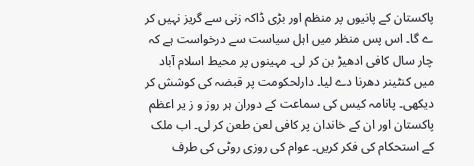پاکستان کے پانیوں پر منظم اور بڑی ڈاکہ زنی سے گریز نہیں کر ے گا۔ اس پس منظر میں اہل سیاست سے درخواست ہے کہ چار سال کافی ادھیڑ بن کر لی۔ مہینوں پر محیط اسلام آباد میں کنٹینر دھرنا دے لیا۔ دارلحکومت پر قبضہ کی کوشش کر دیکھی۔ پانامہ کیس کی سماعت کے دوران ہر روز و ز یر اعظم پاکستان اور ان کے خاندان پر کافی لعن طعن کر لی۔ اب ملک کے استحکام کی فکر کریں۔ عوام کی روزی روٹی کی طرف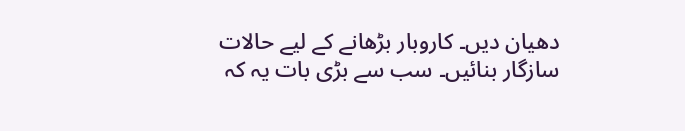دھیان دیں۔ کاروبار بڑھانے کے لیے حالات سازگار بنائیں۔ سب سے بڑی بات یہ کہ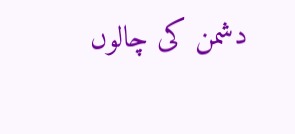دشمن کی چالوں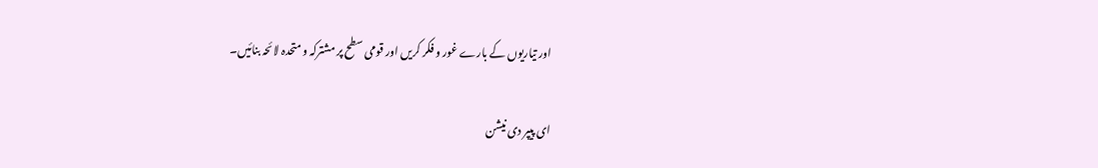اور تیاریوں کے بارے غور و فکر کریں اور قومی سطح پر مشترکہ و متحدہ لائحہ بنائیں۔

ای پیپر دی نیشن